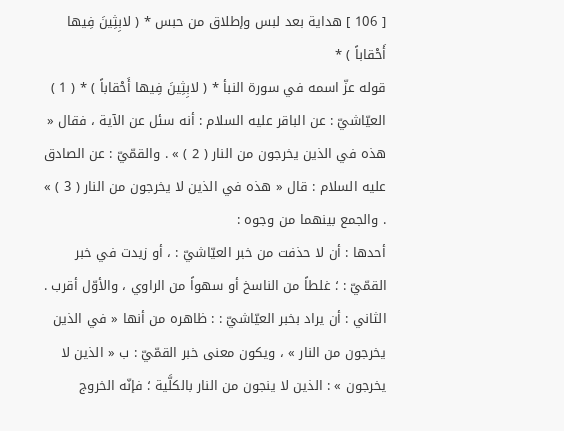[ 106 ] هداية بعد لبس وإطلاق من حبس * ( لابِثِينَ فِيها أَحْقاباً ) *
قوله عزّ اسمه في سورة النبأ * ( لابِثِينَ فِيها أَحْقاباً ) * ( 1 ) العيّاشيّ : عن الباقر عليه السلام : أنه سئل عن الآية ، فقال « هذه في الذين يخرجون من النار ( 2 ) » . والقمّيّ : عن الصادق عليه السلام : قال « هذه في الذين لا يخرجون من النار ( 3 ) » . والجمع بينهما من وجوه :
أحدها : أن لا حذفت من خبر العيّاشيّ : ، أو زيدت في خبر القمّيّ : ؛ غلطاً من الناسخ أو سهواً من الراوي ، والأوّل أقرب .
الثاني : أن يراد بخبر العيّاشيّ : : ظاهره من أنها « في الذين يخرجون من النار » ، ويكون معنى خبر القمّيّ : ب « الذين لا يخرجون » : الذين لا ينجون من النار بالكلَّية ؛ فإنّه الخروج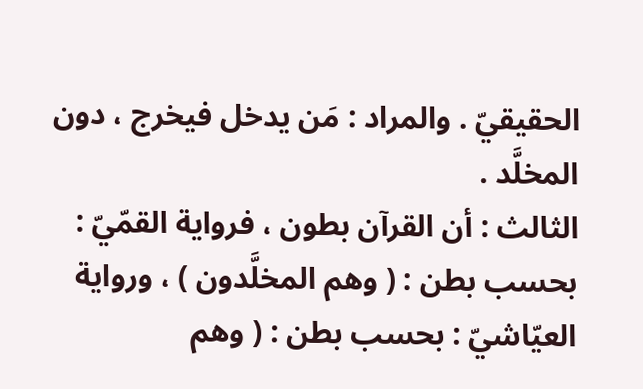الحقيقيّ . والمراد : مَن يدخل فيخرج ، دون المخلَّد .
الثالث : أن القرآن بطون ، فرواية القمّيّ : بحسب بطن : ( وهم المخلَّدون ) ، ورواية العيّاشيّ : بحسب بطن : ( وهم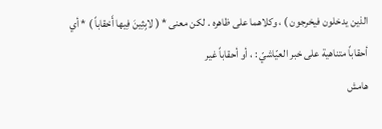الذين يدخلون فيخرجون ) ، وكلاهما على ظاهره . لكن معنى * ( لابِثِينَ فِيها أَحْقاباً ) * أي أحقاباً متناهية على خبر العيّاشيّ : ، أو أحقاباً غير
هامش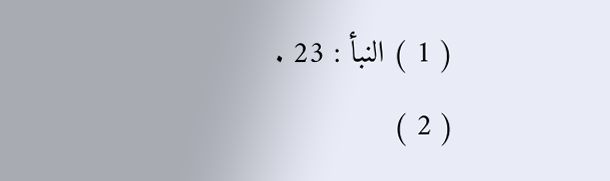( 1 ) النبأ : 23 .
( 2 )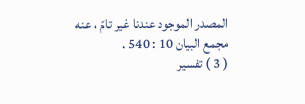المصدر الموجود عندنا غير تامّ ، عنه مجمع البيان 10 : 540 .
( 3 ) تفسير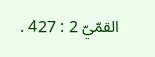القمّيّ 2 : 427 .